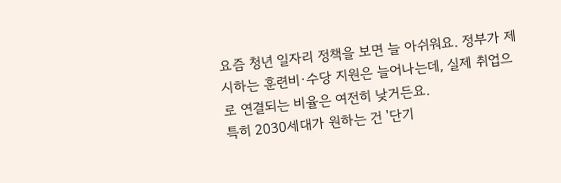요즘 청년 일자리 정책을 보면 늘 아쉬워요. 정부가 제시하는 훈련비·수당 지원은 늘어나는데, 실제 취업으로 연결되는 비율은 여전히 낮거든요.
특히 2030세대가 원하는 건 '단기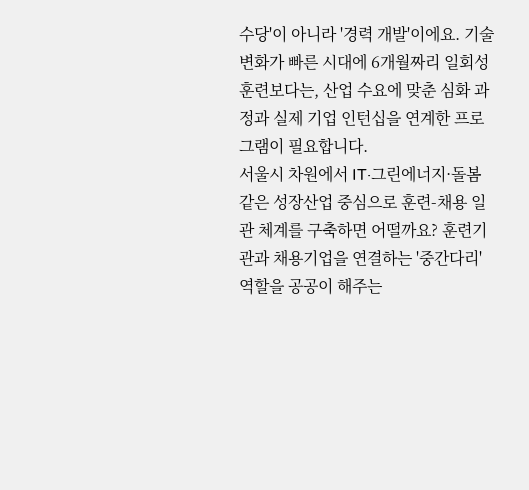수당'이 아니라 '경력 개발'이에요. 기술 변화가 빠른 시대에 6개월짜리 일회성 훈련보다는, 산업 수요에 맞춘 심화 과정과 실제 기업 인턴십을 연계한 프로그램이 필요합니다.
서울시 차원에서 IT·그린에너지·돌봄 같은 성장산업 중심으로 훈련-채용 일관 체계를 구축하면 어떨까요? 훈련기관과 채용기업을 연결하는 '중간다리' 역할을 공공이 해주는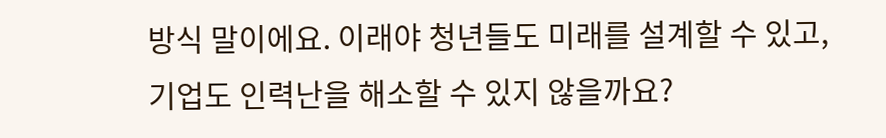방식 말이에요. 이래야 청년들도 미래를 설계할 수 있고, 기업도 인력난을 해소할 수 있지 않을까요?